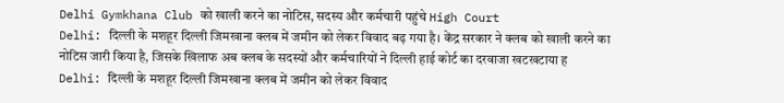Delhi Gymkhana Club को खाली करने का नोटिस, सदस्य और कर्मचारी पहुंचे High Court
Delhi: दिल्ली के मशहूर दिल्ली जिमखाना क्लब में जमीन को लेकर विवाद बढ़ गया है। केंद्र सरकार ने क्लब को खाली करने का नोटिस जारी किया है, जिसके खिलाफ अब क्लब के सदस्यों और कर्मचारियों ने दिल्ली हाई कोर्ट का दरवाजा खटखटाया ह
Delhi: दिल्ली के मशहूर दिल्ली जिमखाना क्लब में जमीन को लेकर विवाद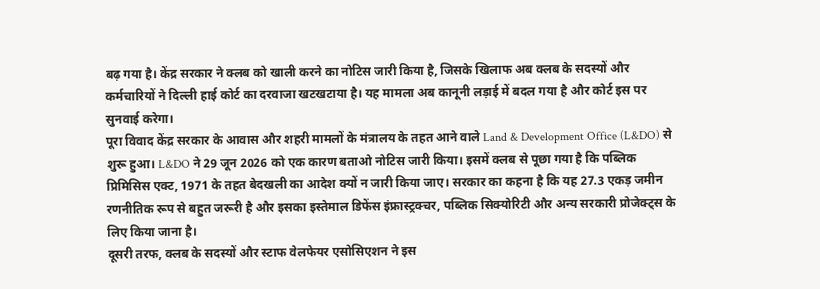बढ़ गया है। केंद्र सरकार ने क्लब को खाली करने का नोटिस जारी किया है, जिसके खिलाफ अब क्लब के सदस्यों और कर्मचारियों ने दिल्ली हाई कोर्ट का दरवाजा खटखटाया है। यह मामला अब कानूनी लड़ाई में बदल गया है और कोर्ट इस पर सुनवाई करेगा।
पूरा विवाद केंद्र सरकार के आवास और शहरी मामलों के मंत्रालय के तहत आने वाले Land & Development Office (L&DO) से शुरू हुआ। L&DO ने 29 जून 2026 को एक कारण बताओ नोटिस जारी किया। इसमें क्लब से पूछा गया है कि पब्लिक प्रिमिसिस एक्ट, 1971 के तहत बेदखली का आदेश क्यों न जारी किया जाए। सरकार का कहना है कि यह 27.3 एकड़ जमीन रणनीतिक रूप से बहुत जरूरी है और इसका इस्तेमाल डिफेंस इंफ्रास्ट्रक्चर, पब्लिक सिक्योरिटी और अन्य सरकारी प्रोजेक्ट्स के लिए किया जाना है।
दूसरी तरफ, क्लब के सदस्यों और स्टाफ वेलफेयर एसोसिएशन ने इस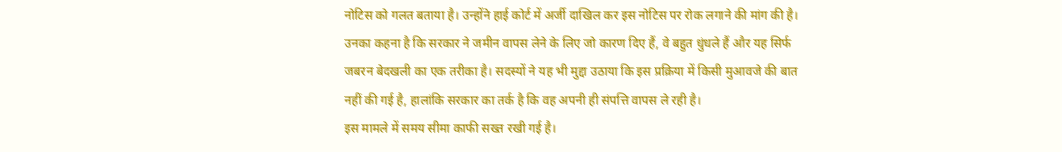नोटिस को गलत बताया है। उन्होंने हाई कोर्ट में अर्जी दाखिल कर इस नोटिस पर रोक लगाने की मांग की है। उनका कहना है कि सरकार ने जमीन वापस लेने के लिए जो कारण दिए हैं, वे बहुत धुंधले हैं और यह सिर्फ जबरन बेदखली का एक तरीका है। सदस्यों ने यह भी मुद्दा उठाया कि इस प्रक्रिया में किसी मुआवजे की बात नहीं की गई है, हालांकि सरकार का तर्क है कि वह अपनी ही संपत्ति वापस ले रही है।
इस मामले में समय सीमा काफी सख्त रखी गई है।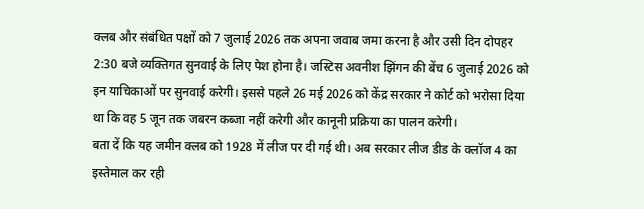क्लब और संबंधित पक्षों को 7 जुलाई 2026 तक अपना जवाब जमा करना है और उसी दिन दोपहर 2:30 बजे व्यक्तिगत सुनवाई के लिए पेश होना है। जस्टिस अवनीश झिंगन की बेंच 6 जुलाई 2026 को इन याचिकाओं पर सुनवाई करेगी। इससे पहले 26 मई 2026 को केंद्र सरकार ने कोर्ट को भरोसा दिया था कि वह 5 जून तक जबरन कब्जा नहीं करेगी और कानूनी प्रक्रिया का पालन करेगी।
बता दें कि यह जमीन क्लब को 1928 में लीज पर दी गई थी। अब सरकार लीज डीड के क्लॉज 4 का इस्तेमाल कर रही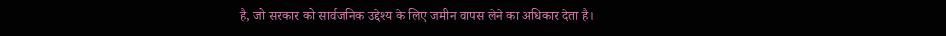है, जो सरकार को सार्वजनिक उद्देश्य के लिए जमीन वापस लेने का अधिकार देता है।